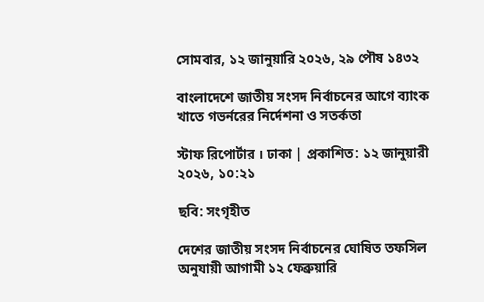সোমবার, ১২ জানুয়ারি ২০২৬, ২৯ পৌষ ১৪৩২

বাংলাদেশে জাতীয় সংসদ নির্বাচনের আগে ব্যাংক খাতে গভর্নরের নির্দেশনা ও সতর্কতা

স্টাফ রিপোর্টার । ঢাকা | প্রকাশিত: ১২ জানুয়ারী ২০২৬, ১০:২১

ছবি: সংগৃহীত

দেশের জাতীয় সংসদ নির্বাচনের ঘোষিত তফসিল অনুযায়ী আগামী ১২ ফেব্রুয়ারি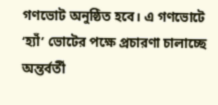গণভোট অনুষ্ঠিত হবে। এ গণভোটে ‘হ্যাঁ’ ভোটের পক্ষে প্রচারণা চালাচ্ছে অন্তর্বর্তী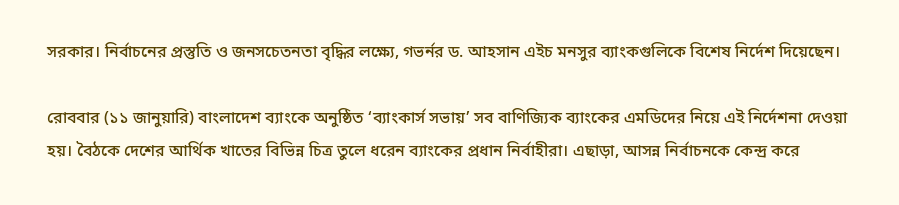সরকার। নির্বাচনের প্রস্তুতি ও জনসচেতনতা বৃদ্ধির লক্ষ্যে, গভর্নর ড. আহসান এইচ মনসুর ব্যাংকগুলিকে বিশেষ নির্দেশ দিয়েছেন।

রোববার (১১ জানুয়ারি) বাংলাদেশ ব্যাংকে অনুষ্ঠিত ‘ব্যাংকার্স সভায়’ সব বাণিজ্যিক ব্যাংকের এমডিদের নিয়ে এই নির্দেশনা দেওয়া হয়। বৈঠকে দেশের আর্থিক খাতের বিভিন্ন চিত্র তুলে ধরেন ব্যাংকের প্রধান নির্বাহীরা। এছাড়া, আসন্ন নির্বাচনকে কেন্দ্র করে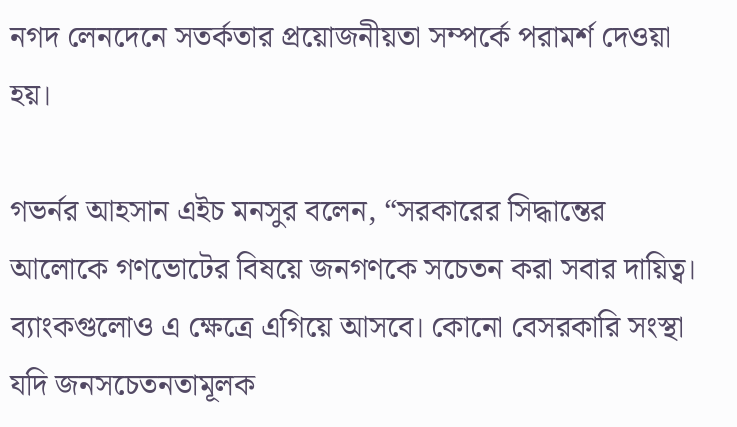নগদ লেনদেনে সতর্কতার প্রয়োজনীয়তা সম্পর্কে পরামর্শ দেওয়া হয়।

গভর্নর আহসান এইচ মনসুর বলেন, “সরকারের সিদ্ধান্তের আলোকে গণভোটের বিষয়ে জনগণকে সচেতন করা সবার দায়িত্ব। ব্যাংকগুলোও এ ক্ষেত্রে এগিয়ে আসবে। কোনো বেসরকারি সংস্থা যদি জনসচেতনতামূলক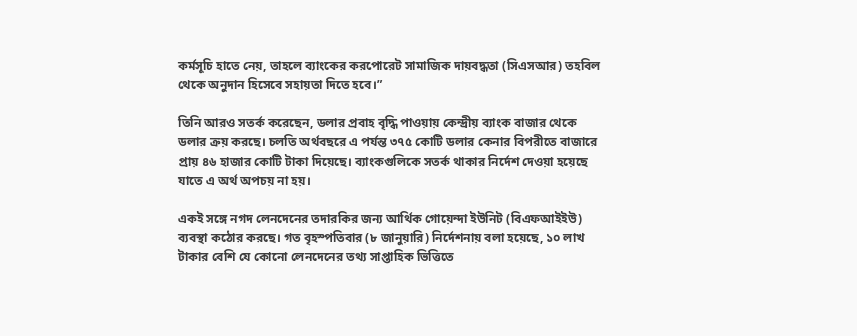কর্মসূচি হাতে নেয়, তাহলে ব্যাংকের করপোরেট সামাজিক দায়বদ্ধতা (সিএসআর) তহবিল থেকে অনুদান হিসেবে সহায়তা দিতে হবে।”

তিনি আরও সতর্ক করেছেন, ডলার প্রবাহ বৃদ্ধি পাওয়ায় কেন্দ্রীয় ব্যাংক বাজার থেকে ডলার ক্রয় করছে। চলতি অর্থবছরে এ পর্যন্ত ৩৭৫ কোটি ডলার কেনার বিপরীতে বাজারে প্রায় ৪৬ হাজার কোটি টাকা দিয়েছে। ব্যাংকগুলিকে সতর্ক থাকার নির্দেশ দেওয়া হয়েছে যাতে এ অর্থ অপচয় না হয়।

একই সঙ্গে নগদ লেনদেনের তদারকির জন্য আর্থিক গোয়েন্দা ইউনিট (বিএফআইইউ) ব্যবস্থা কঠোর করছে। গত বৃহস্পতিবার (৮ জানুয়ারি) নির্দেশনায় বলা হয়েছে, ১০ লাখ টাকার বেশি যে কোনো লেনদেনের তথ্য সাপ্তাহিক ভিত্তিতে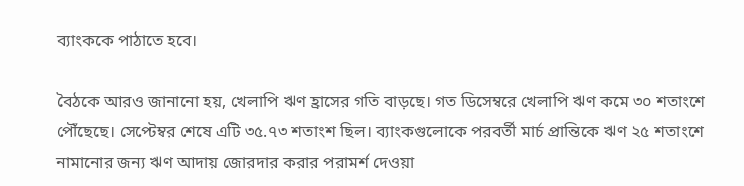ব্যাংককে পাঠাতে হবে।

বৈঠকে আরও জানানো হয়, খেলাপি ঋণ হ্রাসের গতি বাড়ছে। গত ডিসেম্বরে খেলাপি ঋণ কমে ৩০ শতাংশে পৌঁছেছে। সেপ্টেম্বর শেষে এটি ৩৫.৭৩ শতাংশ ছিল। ব্যাংকগুলোকে পরবর্তী মার্চ প্রান্তিকে ঋণ ২৫ শতাংশে নামানোর জন্য ঋণ আদায় জোরদার করার পরামর্শ দেওয়া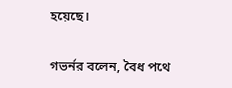হয়েছে।

গভর্নর বলেন, বৈধ পথে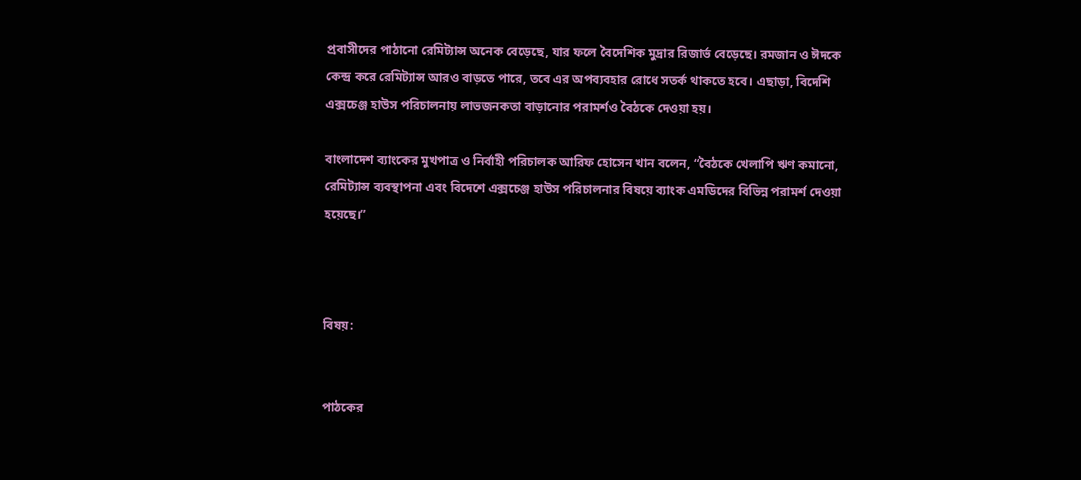প্রবাসীদের পাঠানো রেমিট্যান্স অনেক বেড়েছে, যার ফলে বৈদেশিক মুদ্রার রিজার্ভ বেড়েছে। রমজান ও ঈদকে কেন্দ্র করে রেমিট্যান্স আরও বাড়তে পারে, তবে এর অপব্যবহার রোধে সতর্ক থাকতে হবে। এছাড়া, বিদেশি এক্সচেঞ্জ হাউস পরিচালনায় লাভজনকতা বাড়ানোর পরামর্শও বৈঠকে দেওয়া হয়।

বাংলাদেশ ব্যাংকের মুখপাত্র ও নির্বাহী পরিচালক আরিফ হোসেন খান বলেন, “বৈঠকে খেলাপি ঋণ কমানো, রেমিট্যান্স ব্যবস্থাপনা এবং বিদেশে এক্সচেঞ্জ হাউস পরিচালনার বিষয়ে ব্যাংক এমডিদের বিভিন্ন পরামর্শ দেওয়া হয়েছে।”



বিষয়:


পাঠকের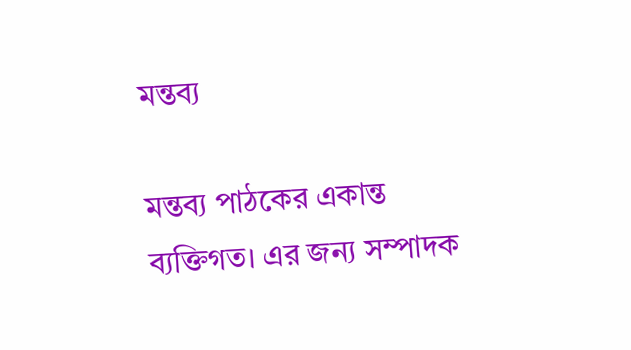মন্তব্য

মন্তব্য পাঠকের একান্ত ব্যক্তিগত। এর জন্য সম্পাদক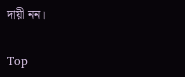দায়ী নন।

Top